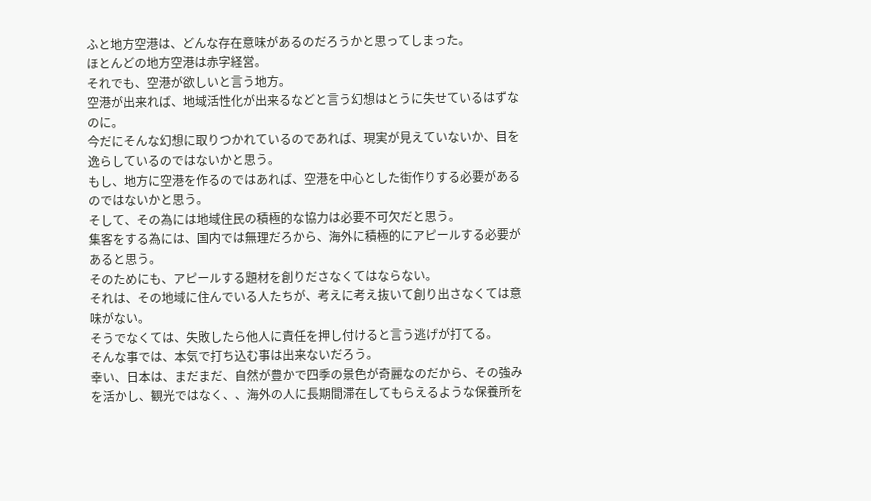ふと地方空港は、どんな存在意味があるのだろうかと思ってしまった。
ほとんどの地方空港は赤字経営。
それでも、空港が欲しいと言う地方。
空港が出来れば、地域活性化が出来るなどと言う幻想はとうに失せているはずなのに。
今だにそんな幻想に取りつかれているのであれば、現実が見えていないか、目を逸らしているのではないかと思う。
もし、地方に空港を作るのではあれば、空港を中心とした街作りする必要があるのではないかと思う。
そして、その為には地域住民の積極的な協力は必要不可欠だと思う。
集客をする為には、国内では無理だろから、海外に積極的にアピールする必要があると思う。
そのためにも、アピールする題材を創りださなくてはならない。
それは、その地域に住んでいる人たちが、考えに考え抜いて創り出さなくては意味がない。
そうでなくては、失敗したら他人に責任を押し付けると言う逃げが打てる。
そんな事では、本気で打ち込む事は出来ないだろう。
幸い、日本は、まだまだ、自然が豊かで四季の景色が奇麗なのだから、その強みを活かし、観光ではなく、、海外の人に長期間滞在してもらえるような保養所を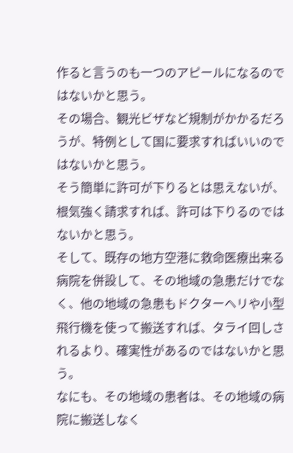作ると言うのも一つのアピールになるのではないかと思う。
その場合、観光ビザなど規制がかかるだろうが、特例として国に要求すればいいのではないかと思う。
そう簡単に許可が下りるとは思えないが、根気強く請求すれば、許可は下りるのではないかと思う。
そして、既存の地方空港に救命医療出来る病院を併設して、その地域の急患だけでなく、他の地域の急患もドクターヘリや小型飛行機を使って搬送すれば、タライ回しされるより、確実性があるのではないかと思う。
なにも、その地域の患者は、その地域の病院に搬送しなく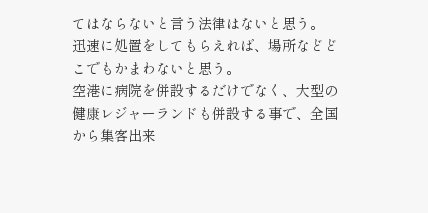てはならないと言う法律はないと思う。
迅速に処置をしてもらえれば、場所などどこでもかまわないと思う。
空港に病院を併設するだけでなく、大型の健康レジャーランドも併設する事で、全国から集客出来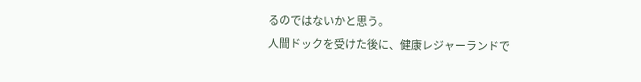るのではないかと思う。
人間ドックを受けた後に、健康レジャーランドで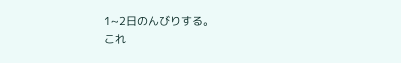1~2日のんびりする。
これ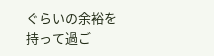ぐらいの余裕を持って過ご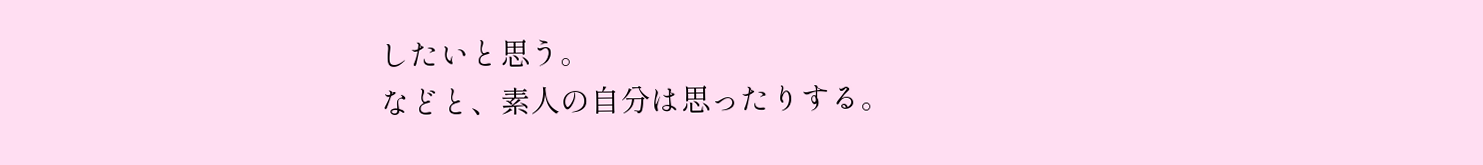したいと思う。
などと、素人の自分は思ったりする。